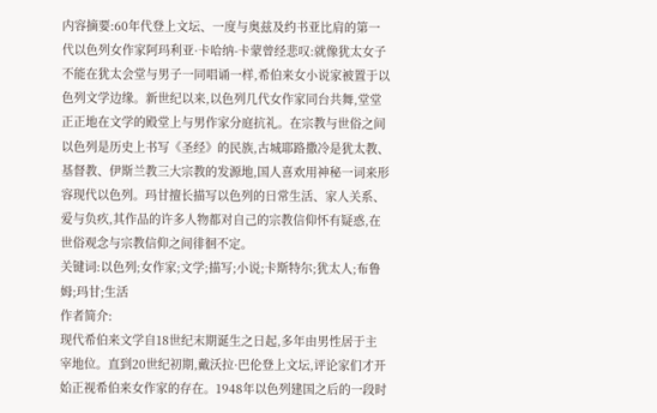内容摘要:60年代登上文坛、一度与奥兹及约书亚比肩的第一代以色列女作家阿玛利亚·卡哈纳-卡蒙曾经悲叹:就像犹太女子不能在犹太会堂与男子一同唱诵一样,希伯来女小说家被置于以色列文学边缘。新世纪以来,以色列几代女作家同台共舞,堂堂正正地在文学的殿堂上与男作家分庭抗礼。在宗教与世俗之间以色列是历史上书写《圣经》的民族,古城耶路撒冷是犹太教、基督教、伊斯兰教三大宗教的发源地,国人喜欢用神秘一词来形容现代以色列。玛甘擅长描写以色列的日常生活、家人关系、爱与负疚,其作品的许多人物都对自己的宗教信仰怀有疑惑,在世俗观念与宗教信仰之间徘徊不定。
关键词:以色列;女作家;文学;描写;小说;卡斯特尔;犹太人;布鲁姆;玛甘;生活
作者简介:
现代希伯来文学自18世纪末期诞生之日起,多年由男性居于主宰地位。直到20世纪初期,戴沃拉·巴伦登上文坛,评论家们才开始正视希伯来女作家的存在。1948年以色列建国之后的一段时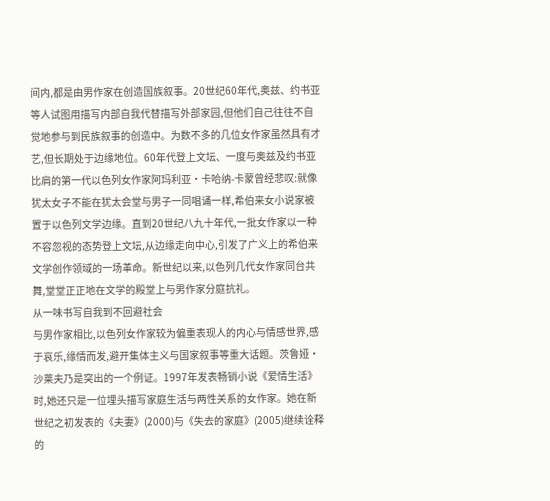间内,都是由男作家在创造国族叙事。20世纪60年代,奥兹、约书亚等人试图用描写内部自我代替描写外部家园,但他们自己往往不自觉地参与到民族叙事的创造中。为数不多的几位女作家虽然具有才艺,但长期处于边缘地位。60年代登上文坛、一度与奥兹及约书亚比肩的第一代以色列女作家阿玛利亚·卡哈纳-卡蒙曾经悲叹:就像犹太女子不能在犹太会堂与男子一同唱诵一样,希伯来女小说家被置于以色列文学边缘。直到20世纪八九十年代,一批女作家以一种不容忽视的态势登上文坛,从边缘走向中心,引发了广义上的希伯来文学创作领域的一场革命。新世纪以来,以色列几代女作家同台共舞,堂堂正正地在文学的殿堂上与男作家分庭抗礼。
从一味书写自我到不回避社会
与男作家相比,以色列女作家较为偏重表现人的内心与情感世界,感于哀乐,缘情而发,避开集体主义与国家叙事等重大话题。茨鲁娅·沙莱夫乃是突出的一个例证。1997年发表畅销小说《爱情生活》时,她还只是一位埋头描写家庭生活与两性关系的女作家。她在新世纪之初发表的《夫妻》(2000)与《失去的家庭》(2005)继续诠释的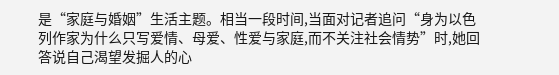是“家庭与婚姻”生活主题。相当一段时间,当面对记者追问“身为以色列作家为什么只写爱情、母爱、性爱与家庭,而不关注社会情势”时,她回答说自己渴望发掘人的心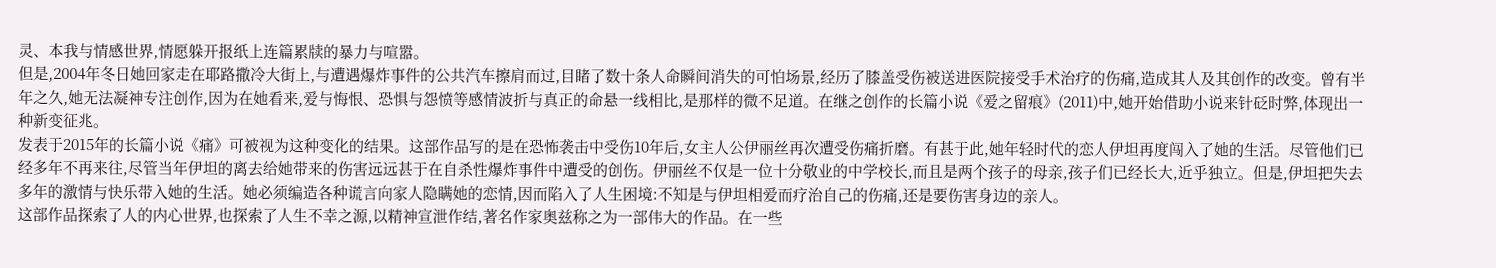灵、本我与情感世界,情愿躲开报纸上连篇累牍的暴力与喧嚣。
但是,2004年冬日她回家走在耶路撒冷大街上,与遭遇爆炸事件的公共汽车擦肩而过,目睹了数十条人命瞬间消失的可怕场景,经历了膝盖受伤被送进医院接受手术治疗的伤痛,造成其人及其创作的改变。曾有半年之久,她无法凝神专注创作,因为在她看来,爱与悔恨、恐惧与怨愤等感情波折与真正的命悬一线相比,是那样的微不足道。在继之创作的长篇小说《爱之留痕》(2011)中,她开始借助小说来针砭时弊,体现出一种新变征兆。
发表于2015年的长篇小说《痛》可被视为这种变化的结果。这部作品写的是在恐怖袭击中受伤10年后,女主人公伊丽丝再次遭受伤痛折磨。有甚于此,她年轻时代的恋人伊坦再度闯入了她的生活。尽管他们已经多年不再来往,尽管当年伊坦的离去给她带来的伤害远远甚于在自杀性爆炸事件中遭受的创伤。伊丽丝不仅是一位十分敬业的中学校长,而且是两个孩子的母亲,孩子们已经长大,近乎独立。但是,伊坦把失去多年的激情与快乐带入她的生活。她必须编造各种谎言向家人隐瞒她的恋情,因而陷入了人生困境:不知是与伊坦相爱而疗治自己的伤痛,还是要伤害身边的亲人。
这部作品探索了人的内心世界,也探索了人生不幸之源,以精神宣泄作结,著名作家奥兹称之为一部伟大的作品。在一些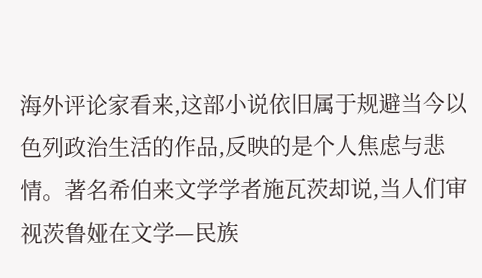海外评论家看来,这部小说依旧属于规避当今以色列政治生活的作品,反映的是个人焦虑与悲情。著名希伯来文学学者施瓦茨却说,当人们审视茨鲁娅在文学—民族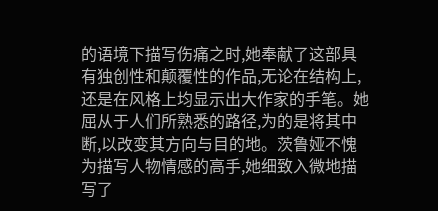的语境下描写伤痛之时,她奉献了这部具有独创性和颠覆性的作品,无论在结构上,还是在风格上均显示出大作家的手笔。她屈从于人们所熟悉的路径,为的是将其中断,以改变其方向与目的地。茨鲁娅不愧为描写人物情感的高手,她细致入微地描写了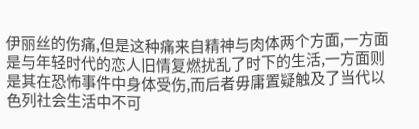伊丽丝的伤痛,但是这种痛来自精神与肉体两个方面,一方面是与年轻时代的恋人旧情复燃扰乱了时下的生活,一方面则是其在恐怖事件中身体受伤,而后者毋庸置疑触及了当代以色列社会生活中不可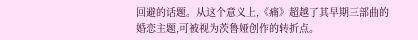回避的话题。从这个意义上,《痛》超越了其早期三部曲的婚恋主题,可被视为茨鲁娅创作的转折点。